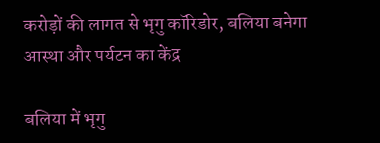करोड़ों की लागत से भृगु कॉरिडोर, बलिया बनेगा आस्था और पर्यटन का केंद्र

बलिया में भृगु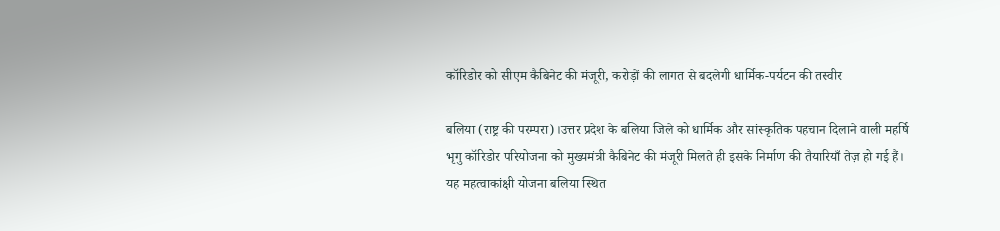कॉरिडोर को सीएम कैबिनेट की मंजूरी, करोड़ों की लागत से बदलेगी धार्मिक-पर्यटन की तस्वीर

बलिया (राष्ट्र की परम्परा)।उत्तर प्रदेश के बलिया जिले को धार्मिक और सांस्कृतिक पहचान दिलाने वाली महर्षि भृगु कॉरिडोर परियोजना को मुख्यमंत्री कैबिनेट की मंजूरी मिलते ही इसके निर्माण की तैयारियाँ तेज़ हो गई हैं। यह महत्वाकांक्षी योजना बलिया स्थित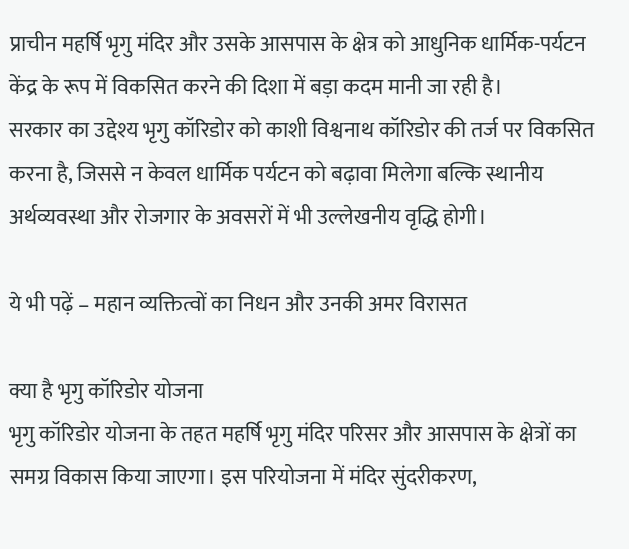प्राचीन महर्षि भृगु मंदिर और उसके आसपास के क्षेत्र को आधुनिक धार्मिक-पर्यटन केंद्र के रूप में विकसित करने की दिशा में बड़ा कदम मानी जा रही है।
सरकार का उद्देश्य भृगु कॉरिडोर को काशी विश्वनाथ कॉरिडोर की तर्ज पर विकसित करना है, जिससे न केवल धार्मिक पर्यटन को बढ़ावा मिलेगा बल्कि स्थानीय अर्थव्यवस्था और रोजगार के अवसरों में भी उल्लेखनीय वृद्धि होगी।

ये भी पढ़ें – महान व्यक्तित्वों का निधन और उनकी अमर विरासत

क्या है भृगु कॉरिडोर योजना
भृगु कॉरिडोर योजना के तहत महर्षि भृगु मंदिर परिसर और आसपास के क्षेत्रों का समग्र विकास किया जाएगा। इस परियोजना में मंदिर सुंदरीकरण,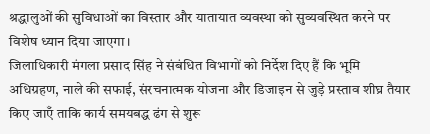श्रद्धालुओं की सुविधाओं का विस्तार और यातायात व्यवस्था को सुव्यवस्थित करने पर विशेष ध्यान दिया जाएगा।
जिलाधिकारी मंगला प्रसाद सिंह ने संबंधित विभागों को निर्देश दिए हैं कि भूमि अधिग्रहण, नाले की सफाई, संरचनात्मक योजना और डिजाइन से जुड़े प्रस्ताव शीघ्र तैयार किए जाएँ ताकि कार्य समयबद्ध ढंग से शुरू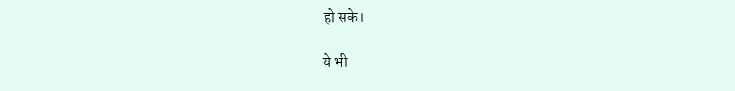हो सके।

ये भी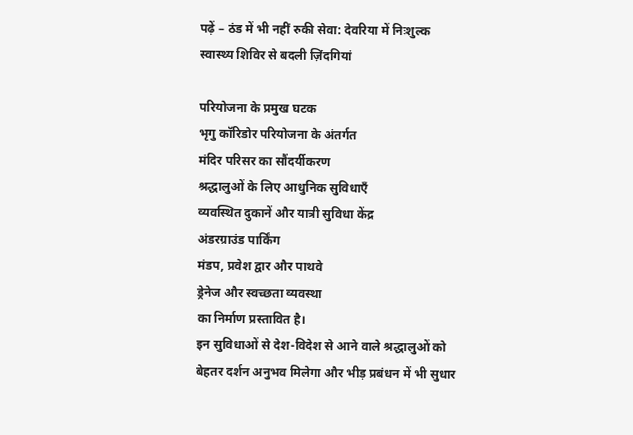पढ़ें – ठंड में भी नहीं रुकी सेवा: देवरिया में निःशुल्क स्वास्थ्य शिविर से बदली ज़िंदगियां

परियोजना के प्रमुख घटक
भृगु कॉरिडोर परियोजना के अंतर्गत
मंदिर परिसर का सौंदर्यीकरण
श्रद्धालुओं के लिए आधुनिक सुविधाएँ
व्यवस्थित दुकानें और यात्री सुविधा केंद्र
अंडरग्राउंड पार्किंग
मंडप, प्रवेश द्वार और पाथवे
ड्रेनेज और स्वच्छता व्यवस्था
का निर्माण प्रस्तावित है।
इन सुविधाओं से देश-विदेश से आने वाले श्रद्धालुओं को बेहतर दर्शन अनुभव मिलेगा और भीड़ प्रबंधन में भी सुधार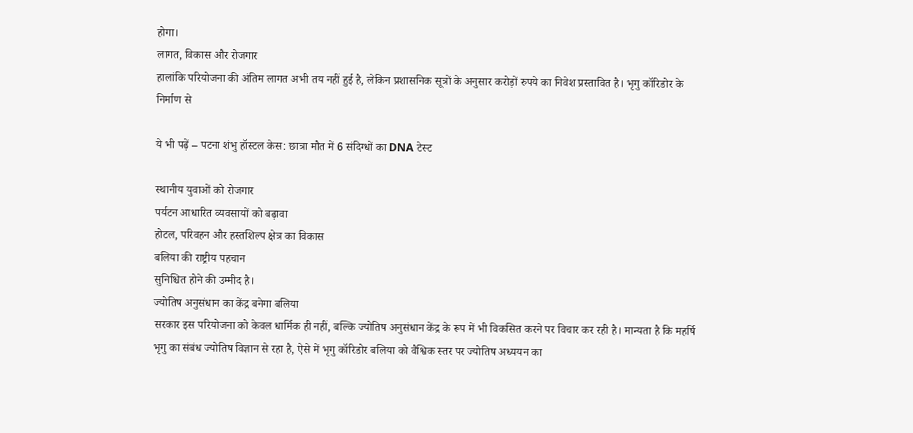होगा।
लागत, विकास और रोजगार
हालांकि परियोजना की अंतिम लागत अभी तय नहीं हुई है, लेकिन प्रशासनिक सूत्रों के अनुसार करोड़ों रुपये का निवेश प्रस्तावित है। भृगु कॉरिडोर के निर्माण से

ये भी पढ़ें – पटना शंभु हॉस्टल केस: छात्रा मौत में 6 संदिग्धों का DNA टेस्ट

स्थानीय युवाओं को रोजगार
पर्यटन आधारित व्यवसायों को बढ़ावा
होटल, परिवहन और हस्तशिल्प क्षेत्र का विकास
बलिया की राष्ट्रीय पहचान
सुनिश्चित होने की उम्मीद है।
ज्योतिष अनुसंधान का केंद्र बनेगा बलिया
सरकार इस परियोजना को केवल धार्मिक ही नहीं, बल्कि ज्योतिष अनुसंधान केंद्र के रूप में भी विकसित करने पर विचार कर रही है। मान्यता है कि महर्षि भृगु का संबंध ज्योतिष विज्ञान से रहा है, ऐसे में भृगु कॉरिडोर बलिया को वैश्विक स्तर पर ज्योतिष अध्ययन का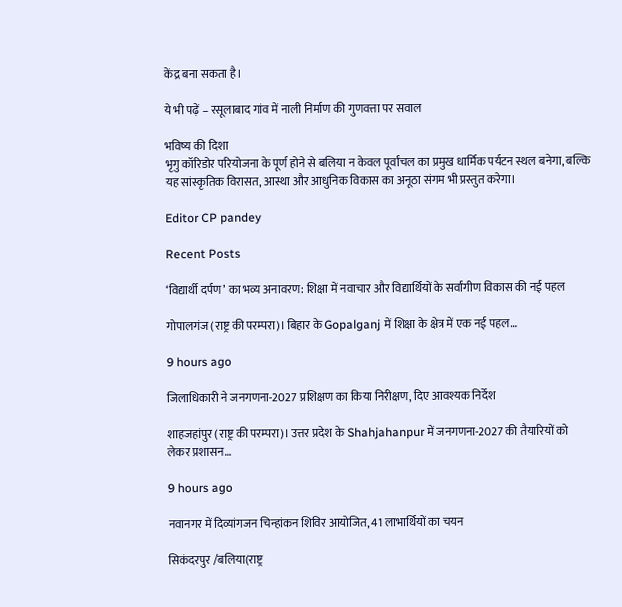केंद्र बना सकता है।

ये भी पढ़ें – रसूलाबाद गांव में नाली निर्माण की गुणवत्ता पर सवाल

भविष्य की दिशा
भृगु कॉरिडोर परियोजना के पूर्ण होने से बलिया न केवल पूर्वांचल का प्रमुख धार्मिक पर्यटन स्थल बनेगा, बल्कि यह सांस्कृतिक विरासत, आस्था और आधुनिक विकास का अनूठा संगम भी प्रस्तुत करेगा।

Editor CP pandey

Recent Posts

‘विद्यार्थी दर्पण’ का भव्य अनावरण: शिक्षा में नवाचार और विद्यार्थियों के सर्वांगीण विकास की नई पहल

गोपालगंज (राष्ट्र की परम्परा)। बिहार के Gopalganj में शिक्षा के क्षेत्र में एक नई पहल…

9 hours ago

जिलाधिकारी ने जनगणना-2027 प्रशिक्षण का किया निरीक्षण, दिए आवश्यक निर्देश

शाहजहांपुर (राष्ट्र की परम्परा)। उत्तर प्रदेश के Shahjahanpur में जनगणना-2027 की तैयारियों को लेकर प्रशासन…

9 hours ago

नवानगर में दिव्यांगजन चिन्हांकन शिविर आयोजित, 41 लाभार्थियों का चयन

सिकंदरपुर /बलिया(राष्ट्र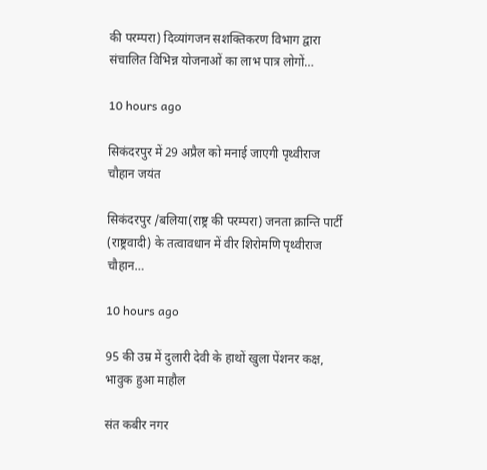की परम्परा) दिव्यांगजन सशक्तिकरण विभाग द्वारा संचालित विभिन्न योजनाओं का लाभ पात्र लोगों…

10 hours ago

सिकंदरपुर में 29 अप्रैल को मनाई जाएगी पृथ्वीराज चौहान जयंत

सिकंदरपुर /बलिया(राष्ट्र की परम्परा) जनता क्रान्ति पार्टी (राष्ट्रवादी) के तत्वावधान में वीर शिरोमणि पृथ्वीराज चौहान…

10 hours ago

95 की उम्र में दुलारी देवी के हाथों खुला पेंशनर कक्ष, भावुक हुआ माहौल

संत कबीर नगर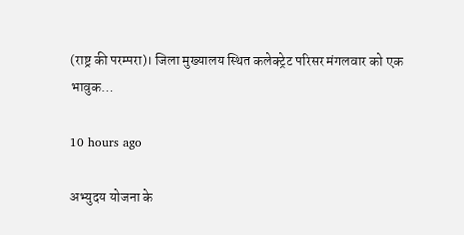(राष्ट्र की परम्परा)। जिला मुख्यालय स्थित कलेक्ट्रेट परिसर मंगलवार को एक भावुक…

10 hours ago

अभ्युदय योजना के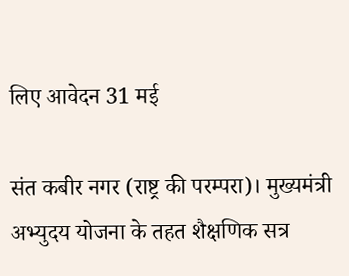लिए आवेदन 31 मई

संत कबीर नगर (राष्ट्र की परम्परा)। मुख्यमंत्री अभ्युदय योजना के तहत शैक्षणिक सत्र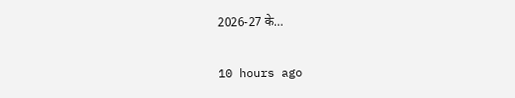2026-27 के…

10 hours ago